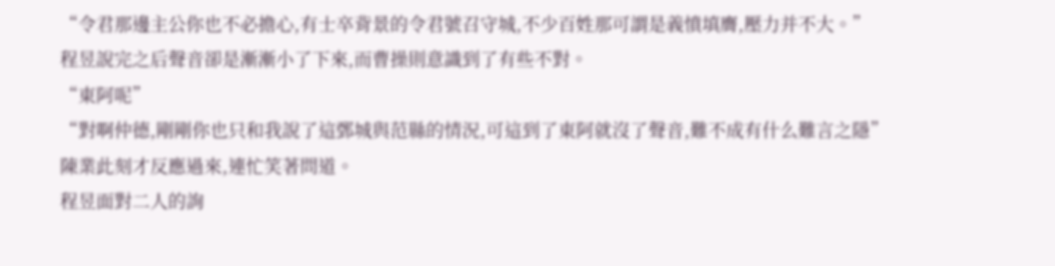“令君那邊主公你也不必擔心,有士卒背景的令君號召守城,不少百姓那可謂是義憤填膺,壓力并不大。”
程昱說完之后聲音卻是漸漸小了下來,而曹操則意識到了有些不對。
“東阿呢”
“對啊仲德,剛剛你也只和我說了這鄄城與范縣的情況,可這到了東阿就沒了聲音,難不成有什么難言之隱”
陳業此刻才反應過來,連忙笑著問道。
程昱面對二人的詢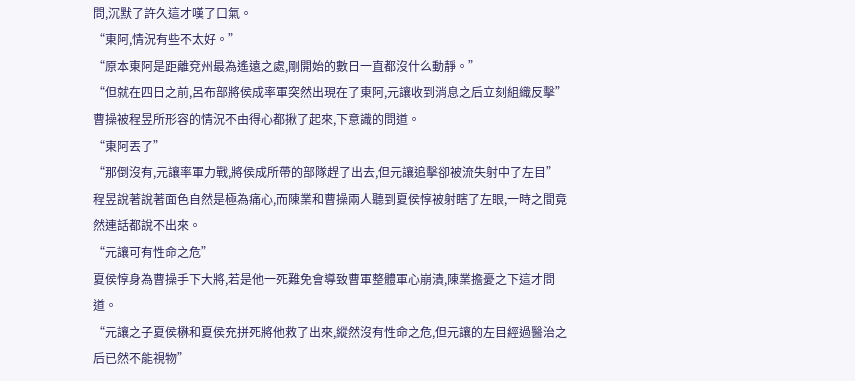問,沉默了許久這才嘆了口氣。
“東阿,情況有些不太好。”
“原本東阿是距離兗州最為遙遠之處,剛開始的數日一直都沒什么動靜。”
“但就在四日之前,呂布部將侯成率軍突然出現在了東阿,元讓收到消息之后立刻組織反擊”
曹操被程昱所形容的情況不由得心都揪了起來,下意識的問道。
“東阿丟了”
“那倒沒有,元讓率軍力戰,將侯成所帶的部隊趕了出去,但元讓追擊卻被流失射中了左目”
程昱說著說著面色自然是極為痛心,而陳業和曹操兩人聽到夏侯惇被射瞎了左眼,一時之間竟然連話都說不出來。
“元讓可有性命之危”
夏侯惇身為曹操手下大將,若是他一死難免會導致曹軍整體軍心崩潰,陳業擔憂之下這才問道。
“元讓之子夏侯楙和夏侯充拼死將他救了出來,縱然沒有性命之危,但元讓的左目經過醫治之后已然不能視物”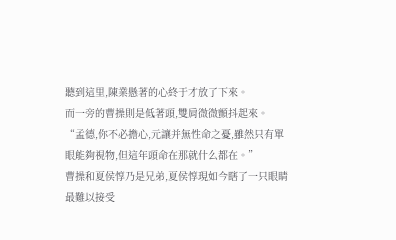聽到這里,陳業懸著的心終于才放了下來。
而一旁的曹操則是低著頭,雙肩微微顫抖起來。
“孟德,你不必擔心,元讓并無性命之憂,雖然只有單眼能夠視物,但這年頭命在那就什么都在。”
曹操和夏侯惇乃是兄弟,夏侯惇現如今瞎了一只眼睛最難以接受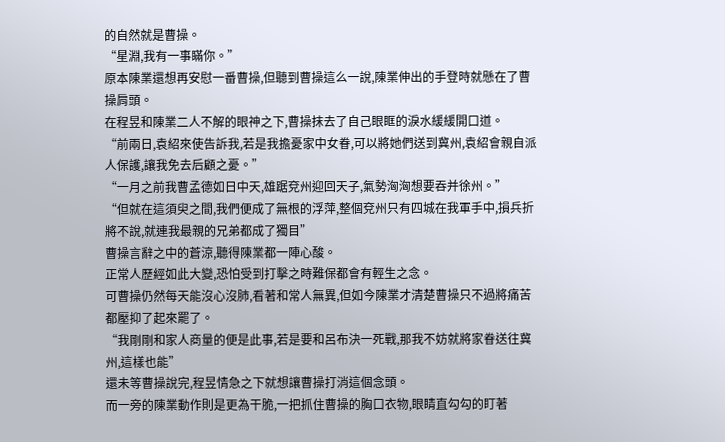的自然就是曹操。
“星淵,我有一事瞞你。”
原本陳業還想再安慰一番曹操,但聽到曹操這么一說,陳業伸出的手登時就懸在了曹操肩頭。
在程昱和陳業二人不解的眼神之下,曹操抹去了自己眼眶的淚水緩緩開口道。
“前兩日,袁紹來使告訴我,若是我擔憂家中女眷,可以將她們送到冀州,袁紹會親自派人保護,讓我免去后顧之憂。”
“一月之前我曹孟德如日中天,雄踞兗州迎回天子,氣勢洶洶想要吞并徐州。”
“但就在這須臾之間,我們便成了無根的浮萍,整個兗州只有四城在我軍手中,損兵折將不說,就連我最親的兄弟都成了獨目”
曹操言辭之中的蒼涼,聽得陳業都一陣心酸。
正常人歷經如此大變,恐怕受到打擊之時難保都會有輕生之念。
可曹操仍然每天能沒心沒肺,看著和常人無異,但如今陳業才清楚曹操只不過將痛苦都壓抑了起來罷了。
“我剛剛和家人商量的便是此事,若是要和呂布決一死戰,那我不妨就將家眷送往冀州,這樣也能”
還未等曹操說完,程昱情急之下就想讓曹操打消這個念頭。
而一旁的陳業動作則是更為干脆,一把抓住曹操的胸口衣物,眼睛直勾勾的盯著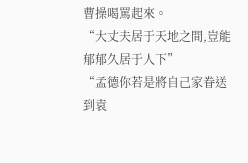曹操喝罵起來。
“大丈夫居于天地之間,豈能郁郁久居于人下”
“孟德你若是將自己家眷送到袁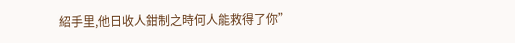紹手里,他日收人鉗制之時何人能救得了你”